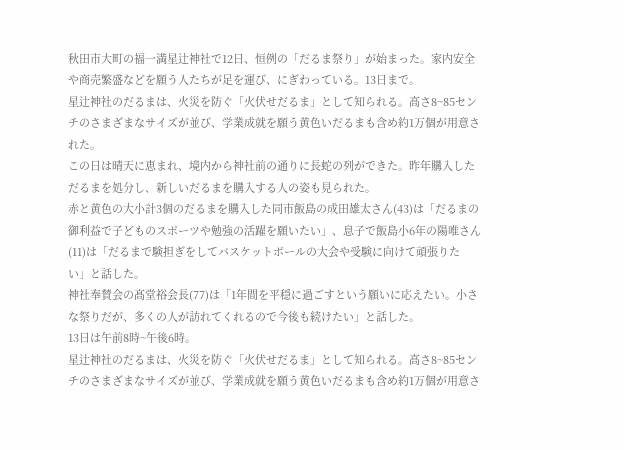秋田市大町の福一満星辻神社で12日、恒例の「だるま祭り」が始まった。家内安全や商売繁盛などを願う人たちが足を運び、にぎわっている。13日まで。
星辻神社のだるまは、火災を防ぐ「火伏せだるま」として知られる。高さ8~85センチのさまざまなサイズが並び、学業成就を願う黄色いだるまも含め約1万個が用意された。
この日は晴天に恵まれ、境内から神社前の通りに長蛇の列ができた。昨年購入しただるまを処分し、新しいだるまを購入する人の姿も見られた。
赤と黄色の大小計3個のだるまを購入した同市飯島の成田雄太さん(43)は「だるまの御利益で子どものスポーツや勉強の活躍を願いたい」、息子で飯島小6年の陽唯さん(11)は「だるまで験担ぎをしてバスケットボールの大会や受験に向けて頑張りたい」と話した。
神社奉賛会の髙堂裕会長(77)は「1年間を平穏に過ごすという願いに応えたい。小さな祭りだが、多くの人が訪れてくれるので今後も続けたい」と話した。
13日は午前8時~午後6時。
星辻神社のだるまは、火災を防ぐ「火伏せだるま」として知られる。高さ8~85センチのさまざまなサイズが並び、学業成就を願う黄色いだるまも含め約1万個が用意さ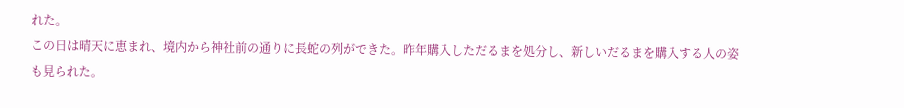れた。
この日は晴天に恵まれ、境内から神社前の通りに長蛇の列ができた。昨年購入しただるまを処分し、新しいだるまを購入する人の姿も見られた。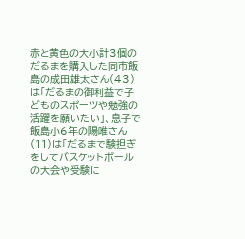赤と黄色の大小計3個のだるまを購入した同市飯島の成田雄太さん(43)は「だるまの御利益で子どものスポーツや勉強の活躍を願いたい」、息子で飯島小6年の陽唯さん(11)は「だるまで験担ぎをしてバスケットボールの大会や受験に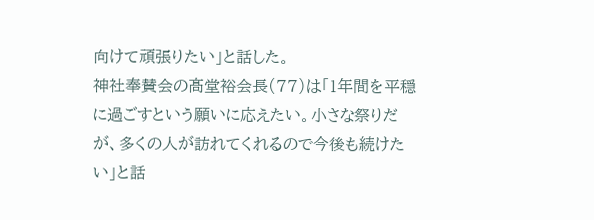向けて頑張りたい」と話した。
神社奉賛会の髙堂裕会長(77)は「1年間を平穏に過ごすという願いに応えたい。小さな祭りだが、多くの人が訪れてくれるので今後も続けたい」と話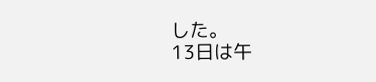した。
13日は午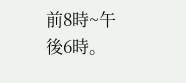前8時~午後6時。